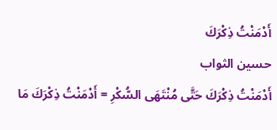أَدْمَنْتُ ذِكْرَكَ
حسين الثواب
أَدْمَنْتُ ذِكْرَكَ حَتَّى مُنْتَهَى السُّكْرِ = أَدْمَنْتُ ذِكْرَكَ مَا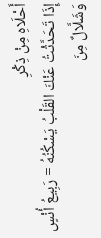أَحْلَاهِ مِنْ ذِكْرِ
إِذَا تَحَدَّثْتُ عَنْكَ القَلْبُ يَسْكُنُهُ = رَبِيعُ أُنْسٍ وَشَلَّالٌ مِنَ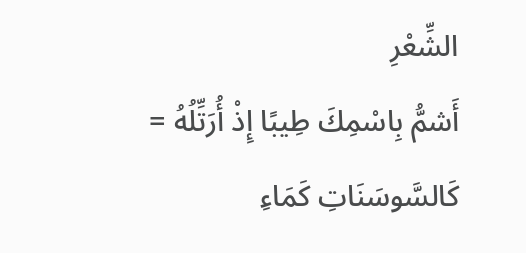الشِّعْرِ
أَشمُّ بِاسْمِكَ طِيبًا إِذْ أُرَتِّلُهُ = كَالسَّوسَنَاتِ كَمَاءِ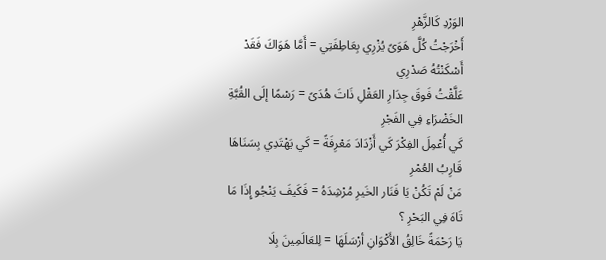الوَرْدِ كَالزَّهْرِ
أَخْرَجْتُ كُلَّ هَوَىً يُزْرِي بِعَاطِفَتِي = أَمَّا هَوَاكَ فَقَدْ أَسْكَنْتُهُ صَدْرِي
عَلَّقْتُ فَوقَ جِدَارِ العَقْلِ ذَاتَ هُدَىً = رَسْمًا إلَى القُبَّةِ الخَضْرَاءِ فِي الفَجْرِ
كَي أُعْمِلَ الفِكْرَ كَي أَزْدَادَ مَعْرِفَةً = كَي يَهْتَدِي بِسَنَاهَا قَارِبُ العُمْرِ
مَنْ لَمْ تَكُنْ يَا فَنَار الخَيرِ مُرْشِدَهُ = فَكَيفَ يَنْجُو إِذَا مَا تَاهَ فِي البَحْرِ ؟
يَا رَحْمَةً خَالِقُ الأَكْوَانِ أرْسَلَهَا = لِلعَالَمِينَ بِلَا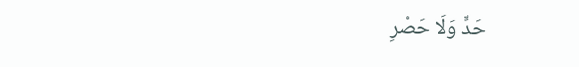حَدٍّ وَلَا حَصْرِ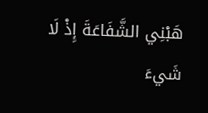هَبْنِي الشَّفَاعَةَ إِذْ لَا شَيءَ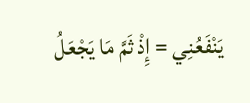يَنْفَعُنِي = إِذْ ثَمَّ مَا يَجْعَلُ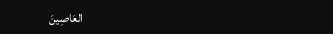العَاصِينَ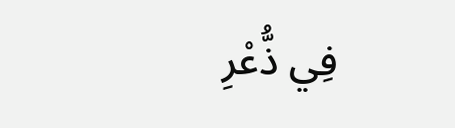فِي ذُّعْرِ